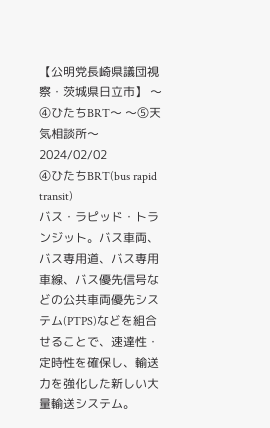【公明党長崎県議団視察・茨城県日立市】 〜④ひたちBRT〜 〜⑤天気相談所〜
2024/02/02
④ひたちBRT(bus rapid transit)
バス・ラピッド・トランジット。バス車両、バス専用道、バス専用車線、バス優先信号などの公共車両優先システム(PTPS)などを組合せることで、速達性・定時性を確保し、輸送力を強化した新しい大量輸送システム。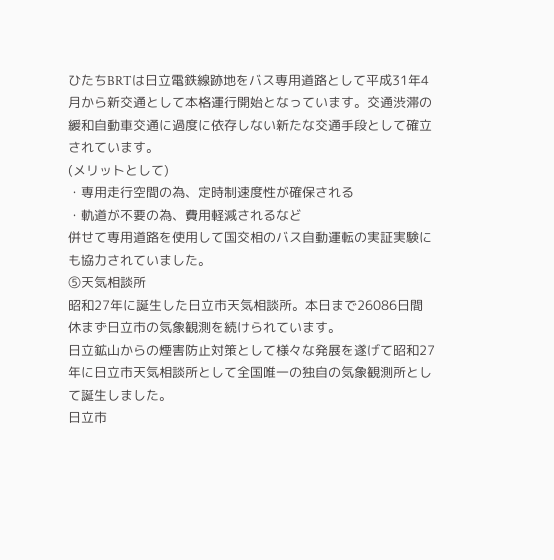ひたちBRTは日立電鉄線跡地をバス専用道路として平成31年4月から新交通として本格運行開始となっています。交通渋滞の緩和自動車交通に過度に依存しない新たな交通手段として確立されています。
(メリットとして)
・専用走行空間の為、定時制速度性が確保される
・軌道が不要の為、費用軽減されるなど
併せて専用道路を使用して国交相のバス自動運転の実証実験にも協力されていました。
⑤天気相談所
昭和27年に誕生した日立市天気相談所。本日まで26086日間休まず日立市の気象観測を続けられています。
日立鉱山からの煙害防止対策として様々な発展を遂げて昭和27年に日立市天気相談所として全国唯一の独自の気象観測所として誕生しました。
日立市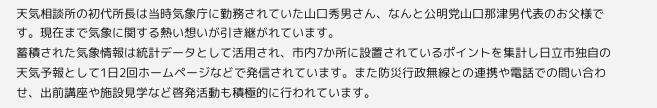天気相談所の初代所長は当時気象庁に勤務されていた山口秀男さん、なんと公明党山口那津男代表のお父様です。現在まで気象に関する熱い想いが引き継がれています。
蓄積された気象情報は統計データとして活用され、市内7か所に設置されているポイントを集計し日立市独自の天気予報として1日2回ホームページなどで発信されています。また防災行政無線との連携や電話での問い合わせ、出前講座や施設見学など啓発活動も積極的に行われています。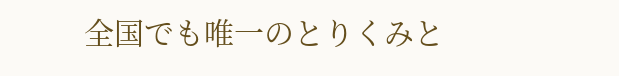全国でも唯一のとりくみと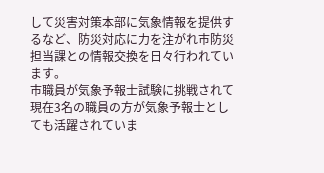して災害対策本部に気象情報を提供するなど、防災対応に力を注がれ市防災担当課との情報交換を日々行われています。
市職員が気象予報士試験に挑戦されて現在3名の職員の方が気象予報士としても活躍されていま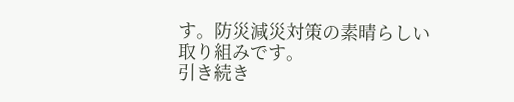す。防災減災対策の素晴らしい取り組みです。
引き続き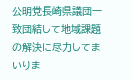公明党長崎県議団一致団結して地域課題の解決に尽力してまいりま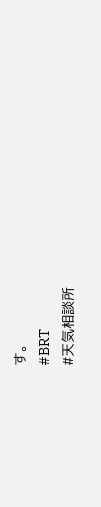す。
#BRT
#天気相談所